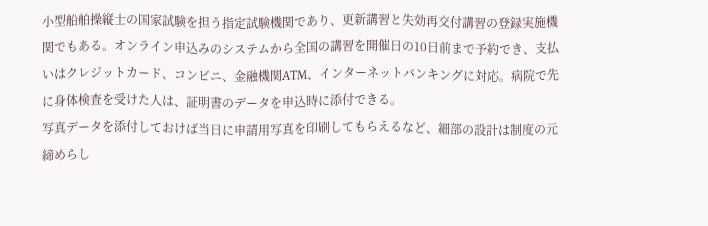小型船舶操縦士の国家試験を担う指定試験機関であり、更新講習と失効再交付講習の登録実施機関でもある。オンライン申込みのシステムから全国の講習を開催日の10日前まで予約でき、支払いはクレジットカード、コンビニ、金融機関ATM、インターネットバンキングに対応。病院で先に身体検査を受けた人は、証明書のデータを申込時に添付できる。
写真データを添付しておけば当日に申請用写真を印刷してもらえるなど、細部の設計は制度の元締めらし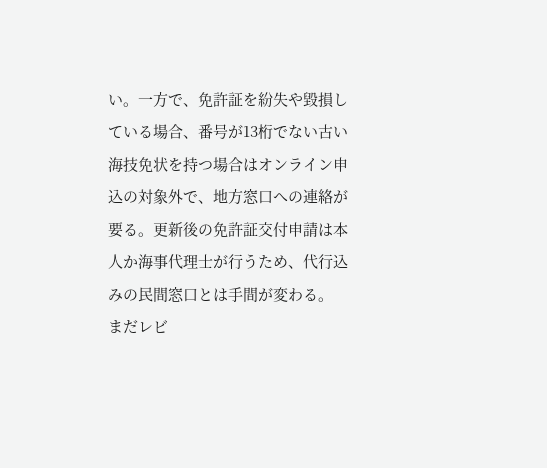い。一方で、免許証を紛失や毀損している場合、番号が13桁でない古い海技免状を持つ場合はオンライン申込の対象外で、地方窓口への連絡が要る。更新後の免許証交付申請は本人か海事代理士が行うため、代行込みの民間窓口とは手間が変わる。
まだレビ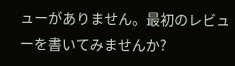ューがありません。最初のレビューを書いてみませんか?